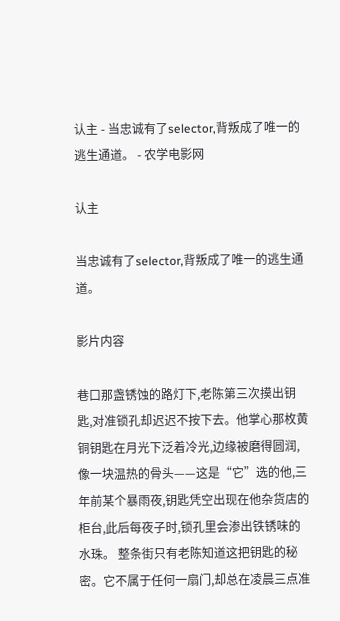认主 - 当忠诚有了selector,背叛成了唯一的逃生通道。 - 农学电影网

认主

当忠诚有了selector,背叛成了唯一的逃生通道。

影片内容

巷口那盏锈蚀的路灯下,老陈第三次摸出钥匙,对准锁孔却迟迟不按下去。他掌心那枚黄铜钥匙在月光下泛着冷光,边缘被磨得圆润,像一块温热的骨头——这是“它”选的他,三年前某个暴雨夜,钥匙凭空出现在他杂货店的柜台,此后每夜子时,锁孔里会渗出铁锈味的水珠。 整条街只有老陈知道这把钥匙的秘密。它不属于任何一扇门,却总在凌晨三点准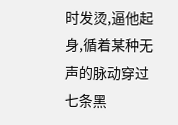时发烫,逼他起身,循着某种无声的脉动穿过七条黑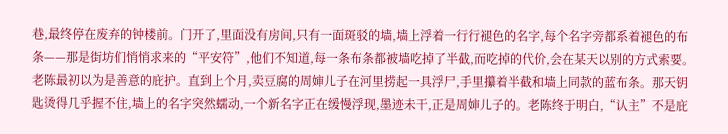巷,最终停在废弃的钟楼前。门开了,里面没有房间,只有一面斑驳的墙,墙上浮着一行行褪色的名字,每个名字旁都系着褪色的布条——那是街坊们悄悄求来的“平安符”,他们不知道,每一条布条都被墙吃掉了半截,而吃掉的代价,会在某天以别的方式索要。 老陈最初以为是善意的庇护。直到上个月,卖豆腐的周婶儿子在河里捞起一具浮尸,手里攥着半截和墙上同款的蓝布条。那天钥匙烫得几乎握不住,墙上的名字突然蠕动,一个新名字正在缓慢浮现,墨迹未干,正是周婶儿子的。老陈终于明白,“认主”不是庇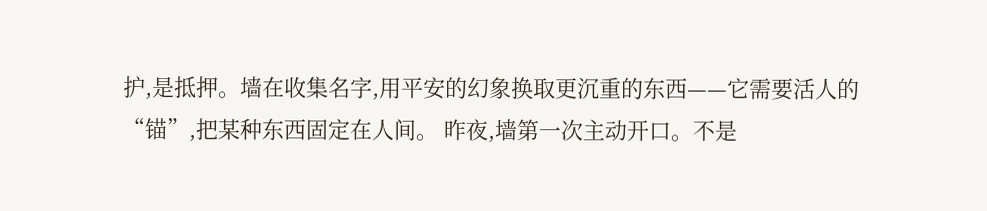护,是抵押。墙在收集名字,用平安的幻象换取更沉重的东西——它需要活人的“锚”,把某种东西固定在人间。 昨夜,墙第一次主动开口。不是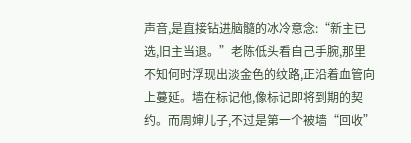声音,是直接钻进脑髓的冰冷意念:“新主已选,旧主当退。”老陈低头看自己手腕,那里不知何时浮现出淡金色的纹路,正沿着血管向上蔓延。墙在标记他,像标记即将到期的契约。而周婶儿子,不过是第一个被墙“回收”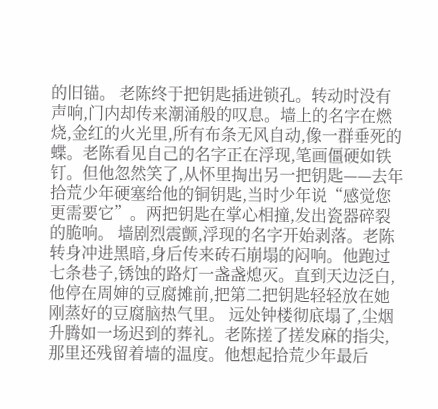的旧锚。 老陈终于把钥匙插进锁孔。转动时没有声响,门内却传来潮涌般的叹息。墙上的名字在燃烧,金红的火光里,所有布条无风自动,像一群垂死的蝶。老陈看见自己的名字正在浮现,笔画僵硬如铁钉。但他忽然笑了,从怀里掏出另一把钥匙——去年拾荒少年硬塞给他的铜钥匙,当时少年说“感觉您更需要它”。两把钥匙在掌心相撞,发出瓷器碎裂的脆响。 墙剧烈震颤,浮现的名字开始剥落。老陈转身冲进黑暗,身后传来砖石崩塌的闷响。他跑过七条巷子,锈蚀的路灯一盏盏熄灭。直到天边泛白,他停在周婶的豆腐摊前,把第二把钥匙轻轻放在她刚蒸好的豆腐脑热气里。 远处钟楼彻底塌了,尘烟升腾如一场迟到的葬礼。老陈搓了搓发麻的指尖,那里还残留着墙的温度。他想起拾荒少年最后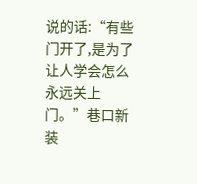说的话:“有些门开了,是为了让人学会怎么永远关上门。”巷口新装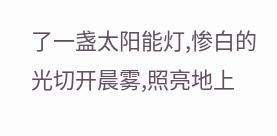了一盏太阳能灯,惨白的光切开晨雾,照亮地上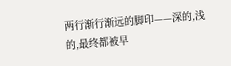两行渐行渐远的脚印——深的,浅的,最终都被早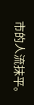市的人流抹平。